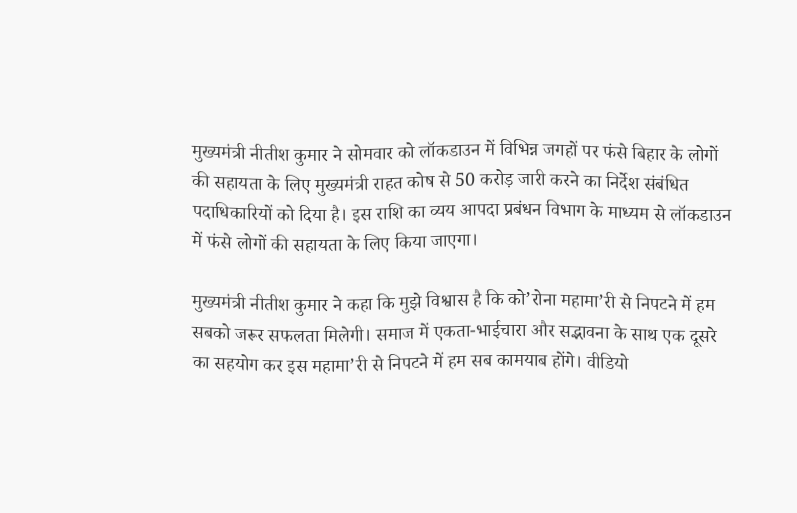मुख्यमंत्री नीतीश कुमार ने सोमवार को लॉकडाउन में विभिन्न जगहों पर फंसे बिहार के लोगों की सहायता के लिए मुख्यमंत्री राहत कोष से 50 करोड़ जारी करने का निर्देश संबंधित पदाधिकारियों को दिया है। इस राशि का व्यय आपदा प्रबंधन विभाग के माध्यम से लॉकडाउन में फंसे लोगों की सहायता के लिए किया जाएगा।

मुख्यमंत्री नीतीश कुमार ने कहा कि मुझे विश्वास है कि को’रोना महामा’री से निपटने में हम सबको जरूर सफलता मिलेगी। समाज में एकता-भाईचारा और सद्भावना के साथ एक दूसरे का सहयोग कर इस महामा’री से निपटने में हम सब कामयाब होंगे। वीडियो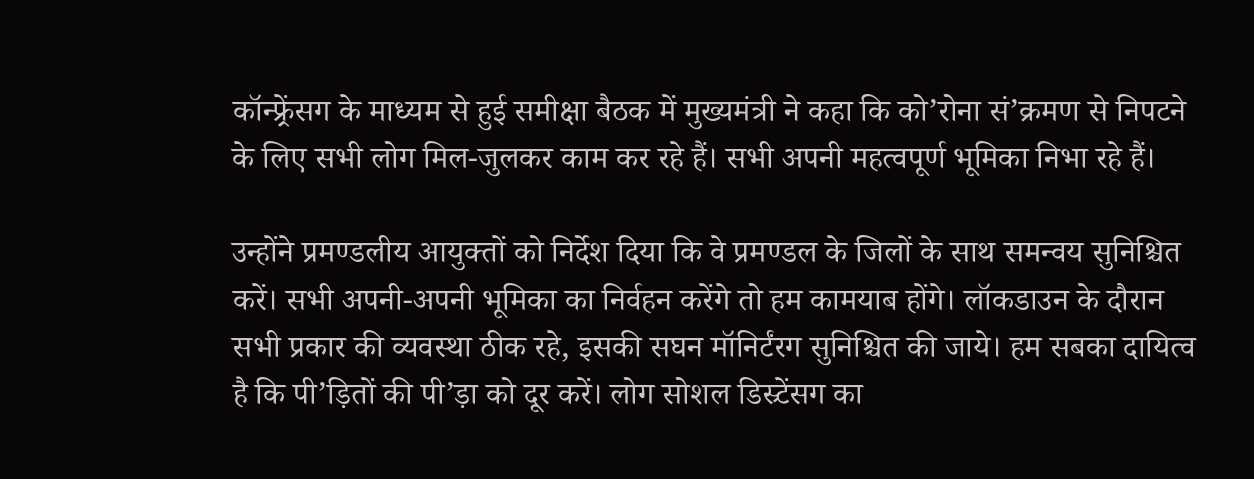कॉन्फ्र्रेंसग के माध्यम से हुई समीक्षा बैठक में मुख्यमंत्री ने कहा कि को’रोना सं’क्रमण से निपटने के लिए सभी लोग मिल-जुलकर काम कर रहे हैं। सभी अपनी महत्वपूर्ण भूमिका निभा रहे हैं।

उन्होंने प्रमण्डलीय आयुक्तों को निर्देश दिया कि वे प्रमण्डल के जिलों के साथ समन्वय सुनिश्चित करें। सभी अपनी-अपनी भूमिका का निर्वहन करेंगे तो हम कामयाब होंगे। लॉकडाउन के दौरान सभी प्रकार की व्यवस्था ठीक रहे, इसकी सघन मॉनिर्टंरग सुनिश्चित की जाये। हम सबका दायित्व है कि पी’ड़ितों की पी’ड़ा को दूर करें। लोग सोशल डिस्र्टेंसग का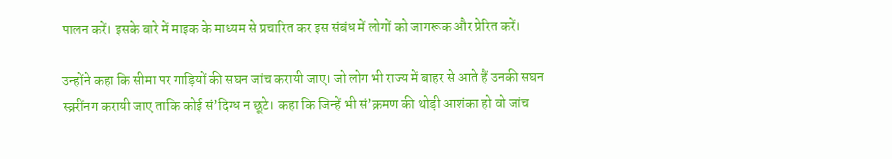पालन करें। इसके बारे में माइक के माध्यम से प्रचारित कर इस संबंध में लोगों को जागरूक और प्रेरित करें।

उन्होंने कहा कि सीमा पर गाड़ियों की सघन जांच करायी जाए। जो लोग भी राज्य में बाहर से आते हैं उनकी सघन स्क्र्रींनग करायी जाए ताकि कोई सं’दिग्ध न छूटे। कहा कि जिन्हें भी सं’क्रमण की थोड़ी आशंका हो वो जांच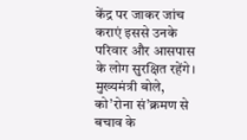केंद्र पर जाकर जांच कराएं इससे उनके परिवार और आसपास के लोग सुरक्षित रहेंगे। मुख्यमंत्री बोले, को’रोना सं’क्रमण से बचाव के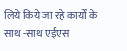लिये किये जा रहे कार्यों के साथ -साथ एईएस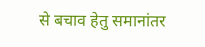से बचाव हेतु समानांतर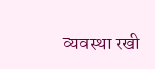व्यवस्था रखी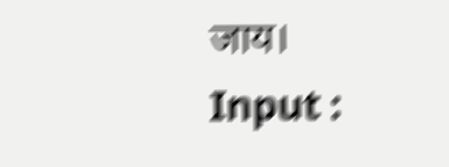जाय।
Input :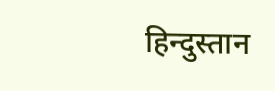हिन्दुस्तान